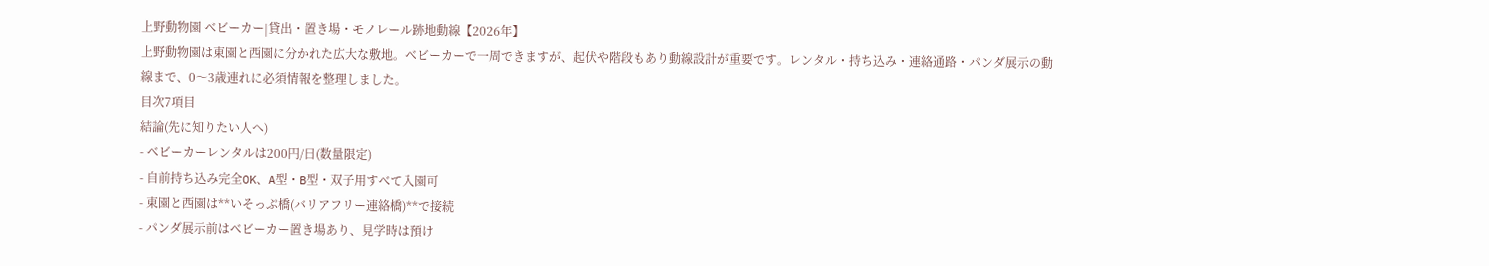上野動物園 ベビーカー|貸出・置き場・モノレール跡地動線【2026年】
上野動物園は東園と西園に分かれた広大な敷地。ベビーカーで一周できますが、起伏や階段もあり動線設計が重要です。レンタル・持ち込み・連絡通路・パンダ展示の動線まで、0〜3歳連れに必須情報を整理しました。
目次7項目
結論(先に知りたい人へ)
- ベビーカーレンタルは200円/日(数量限定)
- 自前持ち込み完全OK、A型・B型・双子用すべて入園可
- 東園と西園は**いそっぷ橋(バリアフリー連絡橋)**で接続
- パンダ展示前はベビーカー置き場あり、見学時は預け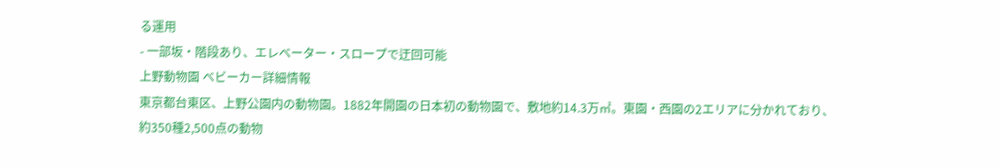る運用
- 一部坂・階段あり、エレベーター・スロープで迂回可能
上野動物園 ベビーカー詳細情報
東京都台東区、上野公園内の動物園。1882年開園の日本初の動物園で、敷地約14.3万㎡。東園・西園の2エリアに分かれており、約350種2,500点の動物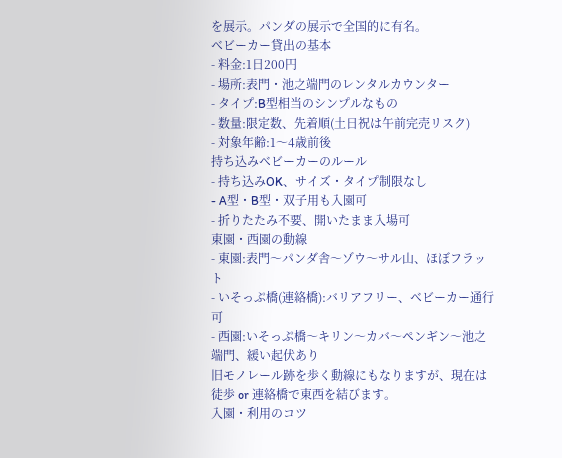を展示。パンダの展示で全国的に有名。
ベビーカー貸出の基本
- 料金:1日200円
- 場所:表門・池之端門のレンタルカウンター
- タイプ:B型相当のシンプルなもの
- 数量:限定数、先着順(土日祝は午前完売リスク)
- 対象年齢:1〜4歳前後
持ち込みベビーカーのルール
- 持ち込みOK、サイズ・タイプ制限なし
- A型・B型・双子用も入園可
- 折りたたみ不要、開いたまま入場可
東園・西園の動線
- 東園:表門〜パンダ舎〜ゾウ〜サル山、ほぼフラット
- いそっぷ橋(連絡橋):バリアフリー、ベビーカー通行可
- 西園:いそっぷ橋〜キリン〜カバ〜ペンギン〜池之端門、緩い起伏あり
旧モノレール跡を歩く動線にもなりますが、現在は徒歩 or 連絡橋で東西を結びます。
入園・利用のコツ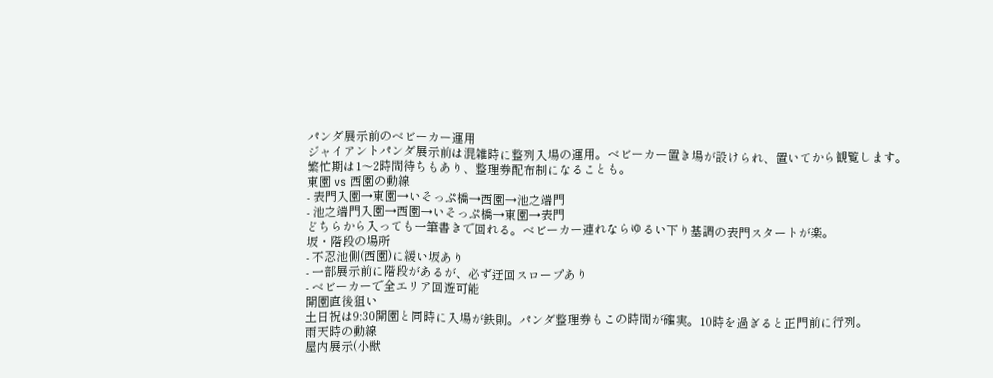パンダ展示前のベビーカー運用
ジャイアントパンダ展示前は混雑時に整列入場の運用。ベビーカー置き場が設けられ、置いてから観覧します。繁忙期は1〜2時間待ちもあり、整理券配布制になることも。
東園 vs 西園の動線
- 表門入園→東園→いそっぷ橋→西園→池之端門
- 池之端門入園→西園→いそっぷ橋→東園→表門
どちらから入っても一筆書きで回れる。ベビーカー連れならゆるい下り基調の表門スタートが楽。
坂・階段の場所
- 不忍池側(西園)に緩い坂あり
- 一部展示前に階段があるが、必ず迂回スロープあり
- ベビーカーで全エリア回遊可能
開園直後狙い
土日祝は9:30開園と同時に入場が鉄則。パンダ整理券もこの時間が確実。10時を過ぎると正門前に行列。
雨天時の動線
屋内展示(小獣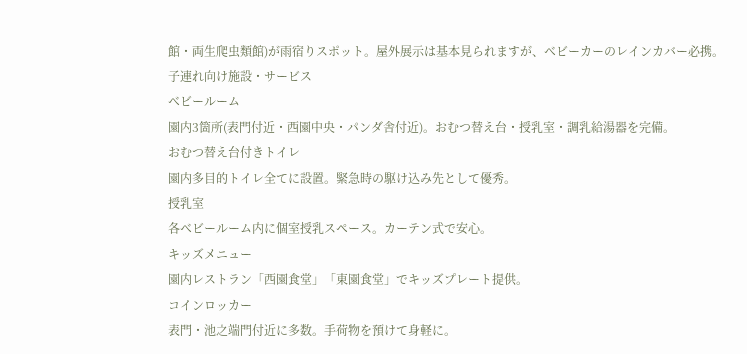館・両生爬虫類館)が雨宿りスポット。屋外展示は基本見られますが、ベビーカーのレインカバー必携。
子連れ向け施設・サービス
ベビールーム
園内3箇所(表門付近・西園中央・パンダ舎付近)。おむつ替え台・授乳室・調乳給湯器を完備。
おむつ替え台付きトイレ
園内多目的トイレ全てに設置。緊急時の駆け込み先として優秀。
授乳室
各ベビールーム内に個室授乳スペース。カーテン式で安心。
キッズメニュー
園内レストラン「西園食堂」「東園食堂」でキッズプレート提供。
コインロッカー
表門・池之端門付近に多数。手荷物を預けて身軽に。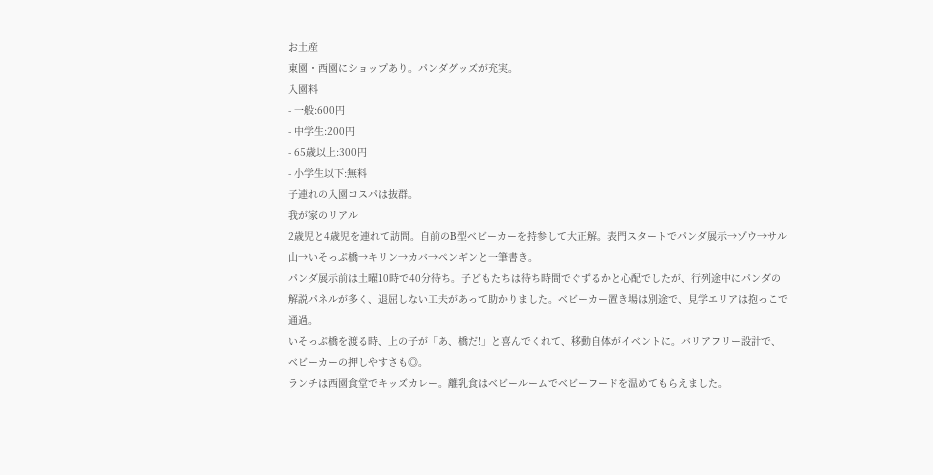お土産
東園・西園にショップあり。パンダグッズが充実。
入園料
- 一般:600円
- 中学生:200円
- 65歳以上:300円
- 小学生以下:無料
子連れの入園コスパは抜群。
我が家のリアル
2歳児と4歳児を連れて訪問。自前のB型ベビーカーを持参して大正解。表門スタートでパンダ展示→ゾウ→サル山→いそっぷ橋→キリン→カバ→ペンギンと一筆書き。
パンダ展示前は土曜10時で40分待ち。子どもたちは待ち時間でぐずるかと心配でしたが、行列途中にパンダの解説パネルが多く、退屈しない工夫があって助かりました。ベビーカー置き場は別途で、見学エリアは抱っこで通過。
いそっぷ橋を渡る時、上の子が「あ、橋だ!」と喜んでくれて、移動自体がイベントに。バリアフリー設計で、ベビーカーの押しやすさも◎。
ランチは西園食堂でキッズカレー。離乳食はベビールームでベビーフードを温めてもらえました。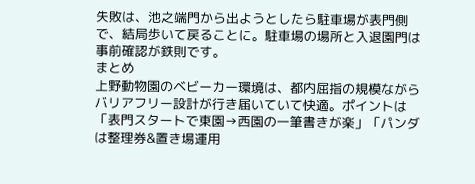失敗は、池之端門から出ようとしたら駐車場が表門側で、結局歩いて戻ることに。駐車場の場所と入退園門は事前確認が鉄則です。
まとめ
上野動物園のベビーカー環境は、都内屈指の規模ながらバリアフリー設計が行き届いていて快適。ポイントは「表門スタートで東園→西園の一筆書きが楽」「パンダは整理券&置き場運用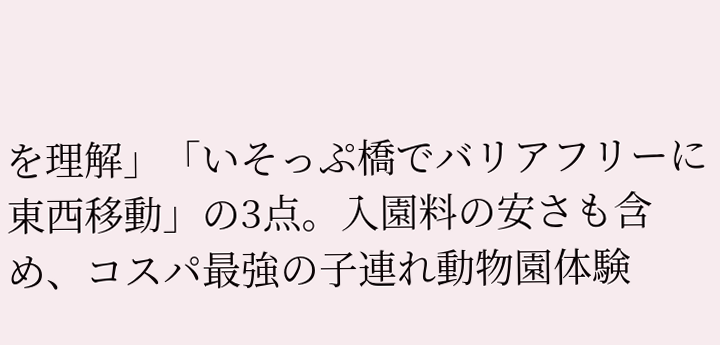を理解」「いそっぷ橋でバリアフリーに東西移動」の3点。入園料の安さも含め、コスパ最強の子連れ動物園体験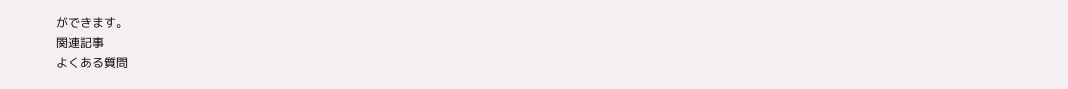ができます。
関連記事
よくある質問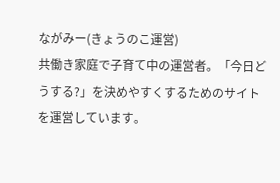ながみー(きょうのこ運営)
共働き家庭で子育て中の運営者。「今日どうする?」を決めやすくするためのサイトを運営しています。